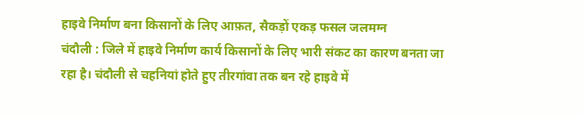हाइवे निर्माण बना किसानों के लिए आफ़त, सैकड़ों एकड़ फसल जलमग्न
चंदौली : जिले में हाइवे निर्माण कार्य किसानों के लिए भारी संकट का कारण बनता जा रहा है। चंदौली से चहनियां होते हुए तीरगांवा तक बन रहे हाइवे में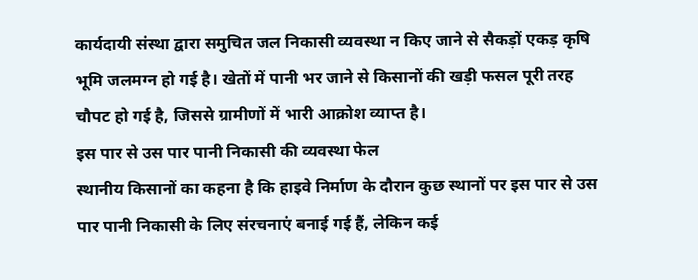कार्यदायी संस्था द्वारा समुचित जल निकासी व्यवस्था न किए जाने से सैकड़ों एकड़ कृषि भूमि जलमग्न हो गई है। खेतों में पानी भर जाने से किसानों की खड़ी फसल पूरी तरह चौपट हो गई है, जिससे ग्रामीणों में भारी आक्रोश व्याप्त है।
इस पार से उस पार पानी निकासी की व्यवस्था फेल
स्थानीय किसानों का कहना है कि हाइवे निर्माण के दौरान कुछ स्थानों पर इस पार से उस पार पानी निकासी के लिए संरचनाएं बनाई गई हैं, लेकिन कई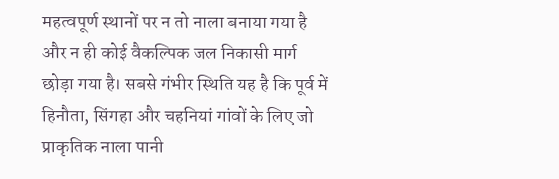महत्वपूर्ण स्थानों पर न तो नाला बनाया गया है और न ही कोई वैकल्पिक जल निकासी मार्ग छोड़ा गया है। सबसे गंभीर स्थिति यह है कि पूर्व में हिनौता, सिंगहा और चहनियां गांवों के लिए जो प्राकृतिक नाला पानी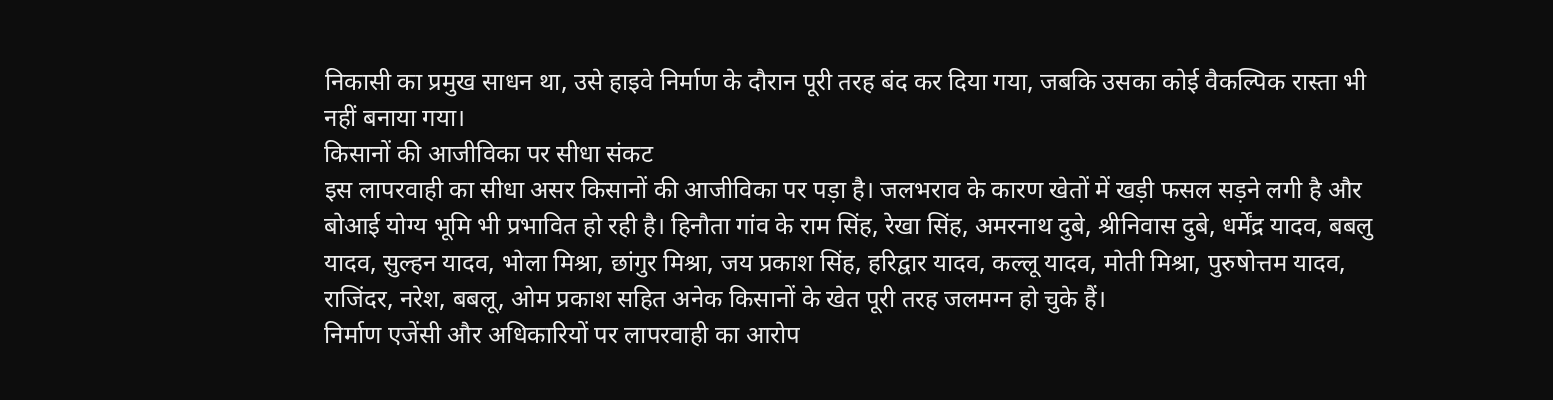निकासी का प्रमुख साधन था, उसे हाइवे निर्माण के दौरान पूरी तरह बंद कर दिया गया, जबकि उसका कोई वैकल्पिक रास्ता भी नहीं बनाया गया।
किसानों की आजीविका पर सीधा संकट
इस लापरवाही का सीधा असर किसानों की आजीविका पर पड़ा है। जलभराव के कारण खेतों में खड़ी फसल सड़ने लगी है और बोआई योग्य भूमि भी प्रभावित हो रही है। हिनौता गांव के राम सिंह, रेखा सिंह, अमरनाथ दुबे, श्रीनिवास दुबे, धर्मेंद्र यादव, बबलु यादव, सुल्हन यादव, भोला मिश्रा, छांगुर मिश्रा, जय प्रकाश सिंह, हरिद्वार यादव, कल्लू यादव, मोती मिश्रा, पुरुषोत्तम यादव, राजिंदर, नरेश, बबलू, ओम प्रकाश सहित अनेक किसानों के खेत पूरी तरह जलमग्न हो चुके हैं।
निर्माण एजेंसी और अधिकारियों पर लापरवाही का आरोप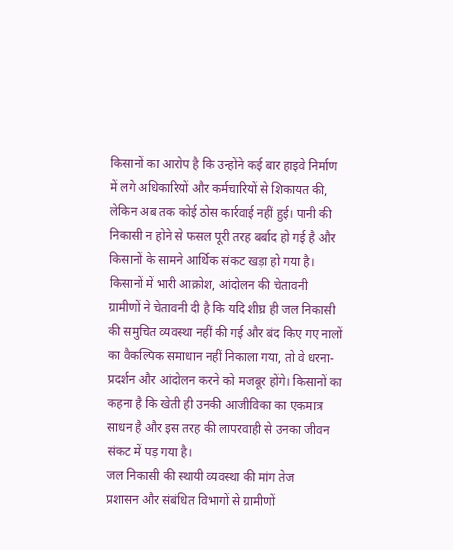किसानों का आरोप है कि उन्होंने कई बार हाइवे निर्माण में लगे अधिकारियों और कर्मचारियों से शिकायत की, लेकिन अब तक कोई ठोस कार्रवाई नहीं हुई। पानी की निकासी न होने से फसल पूरी तरह बर्बाद हो गई है और किसानों के सामने आर्थिक संकट खड़ा हो गया है।
किसानों में भारी आक्रोश, आंदोलन की चेतावनी
ग्रामीणों ने चेतावनी दी है कि यदि शीघ्र ही जल निकासी की समुचित व्यवस्था नहीं की गई और बंद किए गए नालों का वैकल्पिक समाधान नहीं निकाला गया, तो वे धरना-प्रदर्शन और आंदोलन करने को मजबूर होंगे। किसानों का कहना है कि खेती ही उनकी आजीविका का एकमात्र साधन है और इस तरह की लापरवाही से उनका जीवन संकट में पड़ गया है।
जल निकासी की स्थायी व्यवस्था की मांग तेज
प्रशासन और संबंधित विभागों से ग्रामीणों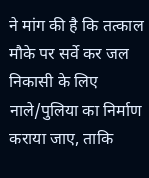ने मांग की है कि तत्काल मौके पर सर्वे कर जल निकासी के लिए नाले/पुलिया का निर्माण कराया जाए, ताकि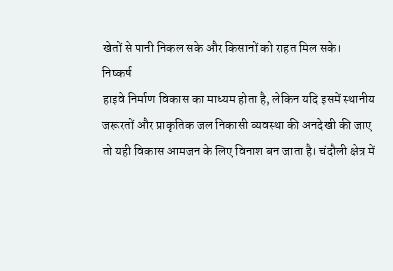खेतों से पानी निकल सके और किसानों को राहत मिल सके।
निष्कर्ष
हाइवे निर्माण विकास का माध्यम होता है, लेकिन यदि इसमें स्थानीय जरूरतों और प्राकृतिक जल निकासी व्यवस्था की अनदेखी की जाए तो यही विकास आमजन के लिए विनाश बन जाता है। चंदौली क्षेत्र में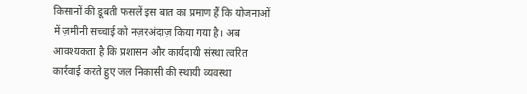किसानों की डूबती फसलें इस बात का प्रमाण हैं कि योजनाओं में ज़मीनी सच्चाई को नज़रअंदाज़ किया गया है। अब आवश्यकता है कि प्रशासन और कार्यदायी संस्था त्वरित कार्रवाई करते हुए जल निकासी की स्थायी व्यवस्था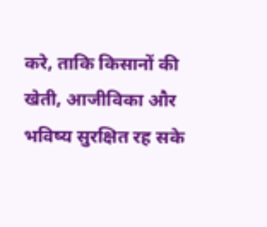करे, ताकि किसानों की खेती, आजीविका और भविष्य सुरक्षित रह सके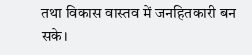तथा विकास वास्तव में जनहितकारी बन सके।